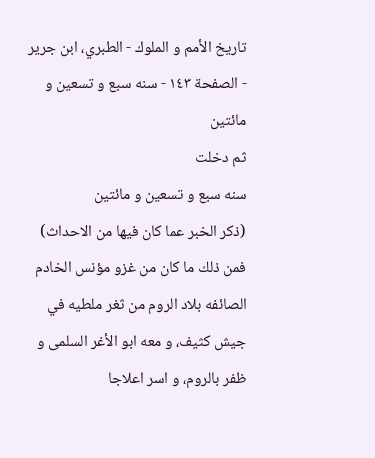تاريخ الأمم و الملوك - الطبري، ابن جرير - الصفحة ١٤٣ - سنه سبع و تسعين و مائتين
ثم دخلت
سنه سبع و تسعين و مائتين
(ذكر الخبر عما كان فيها من الاحداث) فمن ذلك ما كان من غزو مؤنس الخادم الصائفه بلاد الروم من ثغر ملطيه في جيش كثيف، و معه ابو الأغر السلمى و ظفر بالروم، و اسر اعلاجا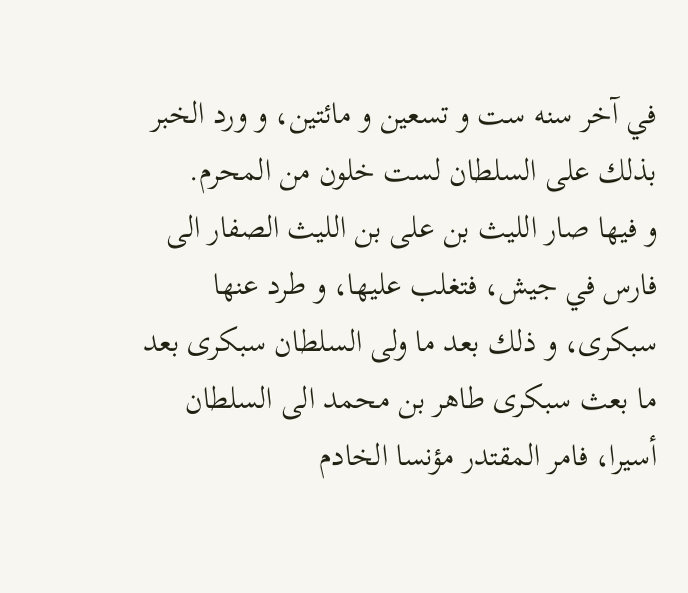في آخر سنه ست و تسعين و مائتين، و ورد الخبر بذلك على السلطان لست خلون من المحرم.
و فيها صار الليث بن على بن الليث الصفار الى فارس في جيش، فتغلب عليها، و طرد عنها سبكرى، و ذلك بعد ما ولى السلطان سبكرى بعد ما بعث سبكرى طاهر بن محمد الى السلطان أسيرا، فامر المقتدر مؤنسا الخادم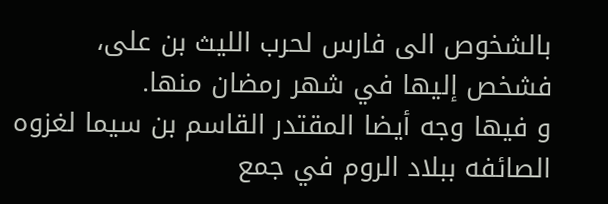بالشخوص الى فارس لحرب الليث بن على، فشخص إليها في شهر رمضان منها.
و فيها وجه أيضا المقتدر القاسم بن سيما لغزوه الصائفه ببلاد الروم في جمع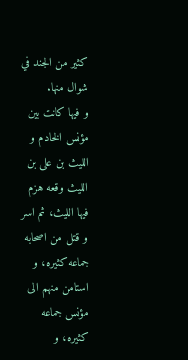كثير من الجند في شوال منها.
و فيها كانت بين مؤنس الخادم و الليث بن على بن الليث وقعه هزم فيها الليث، ثم اسر و قتل من اصحابه جماعه كثيره، و استامن منهم الى مؤنس جماعه كثيره، و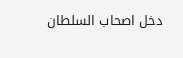دخل اصحاب السلطان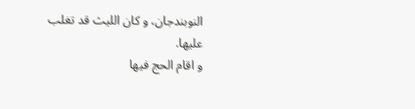النوبندجان، و كان الليث قد تغلب عليها.
و اقام الحج فيها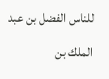للناس الفضل بن عبد الملك بن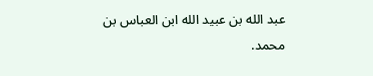عبد الله بن عبيد الله ابن العباس بن محمد.